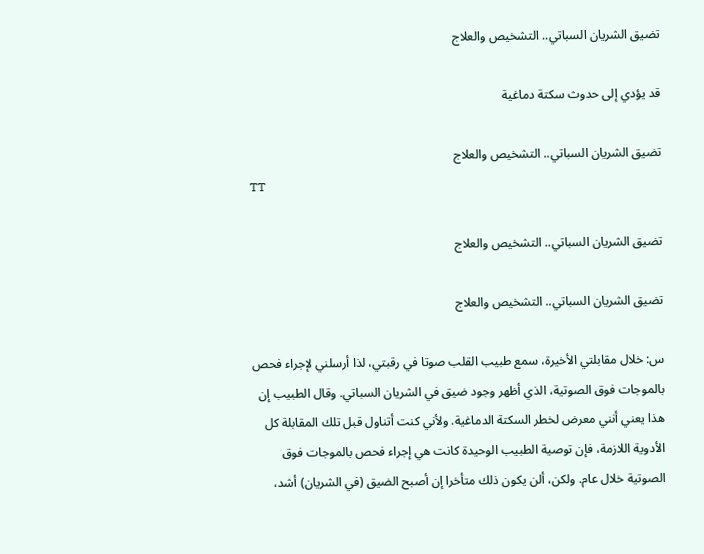تضيق الشريان السباتي.. التشخيص والعلاج

قد يؤدي إلى حدوث سكتة دماغية

تضيق الشريان السباتي.. التشخيص والعلاج
TT

تضيق الشريان السباتي.. التشخيص والعلاج

تضيق الشريان السباتي.. التشخيص والعلاج

س: خلال مقابلتي الأخيرة، سمع طبيب القلب صوتا في رقبتي، لذا أرسلني لإجراء فحص بالموجات فوق الصوتية، الذي أظهر وجود ضيق في الشريان السباتي. وقال الطبيب إن هذا يعني أنني معرض لخطر السكتة الدماغية. ولأني كنت أتناول قبل تلك المقابلة كل الأدوية اللازمة، فإن توصية الطبيب الوحيدة كانت هي إجراء فحص بالموجات فوق الصوتية خلال عام. ولكن، ألن يكون ذلك متأخرا إن أصبح الضيق (في الشريان) أشد،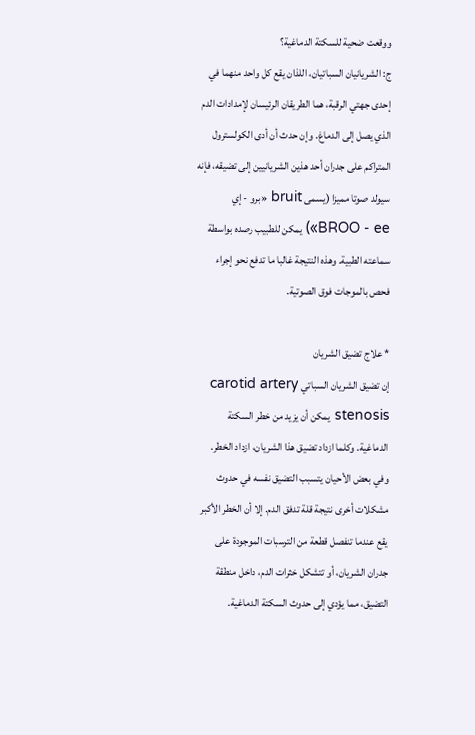ووقعت ضحية للسكتة الدماغية؟
ج: الشريانيان السباتيان، اللذان يقع كل واحد منهما في إحدى جهتي الرقبة، هما الطريقان الرئيسان لإمدادات الدم الذي يصل إلى الدماغ. وإن حدث أن أدى الكولسترول المتراكم على جدران أحد هذين الشريانيين إلى تضيقه، فإنه سيولد صوتا مميزا (يسمى bruit «برو - إي BROO - ee») يمكن للطبيب رصده بواسطة سماعته الطبية. وهذه النتيجة غالبا ما تدفع نحو إجراء فحص بالموجات فوق الصوتية.

* علاج تضيق الشريان
إن تضيق الشريان السباتي carotid artery stenosis يمكن أن يزيد من خطر السكتة الدماغية. وكلما ازداد تضيق هذا الشريان، ازداد الخطر. وفي بعض الأحيان يتسبب التضيق نفسه في حدوث مشكلات أخرى نتيجة قلة تدفق الدم. إلا أن الخطر الأكبر يقع عندما تنفصل قطعة من الترسبات الموجودة على جدران الشريان، أو تتشكل خثرات الدم، داخل منطقة التضيق، مما يؤدي إلى حدوث السكتة الدماغية.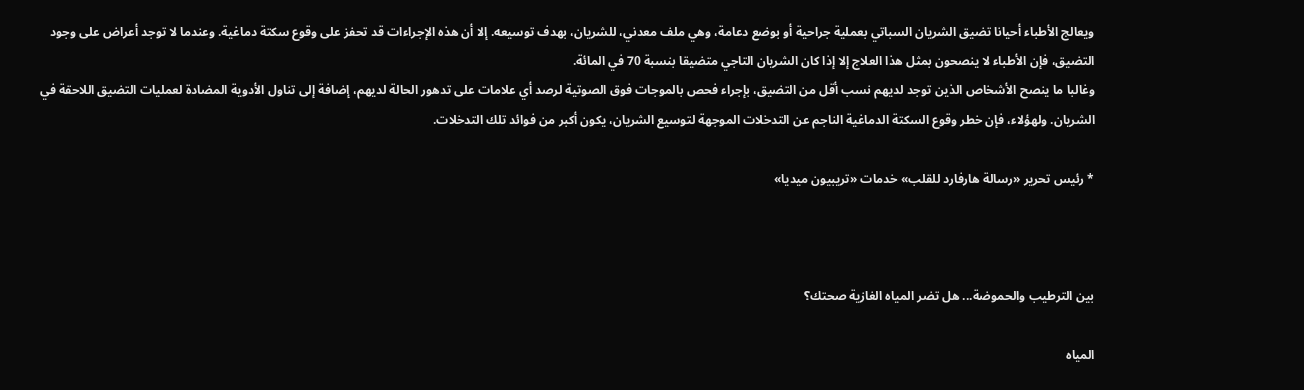ويعالج الأطباء أحيانا تضيق الشريان السباتي بعملية جراحية أو بوضع دعامة، وهي ملف معدني، للشريان، بهدف توسيعه. إلا أن هذه الإجراءات قد تحفز على وقوع سكتة دماغية. وعندما لا توجد أعراض على وجود التضيق، فإن الأطباء لا ينصحون بمثل هذا العلاج إلا إذا كان الشريان التاجي متضيقا بنسبة 70 في المائة.
وغالبا ما ينصح الأشخاص الذين توجد لديهم نسب أقل من التضيق، بإجراء فحص بالموجات فوق الصوتية لرصد أي علامات على تدهور الحالة لديهم، إضافة إلى تناول الأدوية المضادة لعمليات التضيق اللاحقة في الشريان. ولهؤلاء، فإن خطر وقوع السكتة الدماغية الناجم عن التدخلات الموجهة لتوسيع الشريان، يكون أكبر من فوائد تلك التدخلات.

* رئيس تحرير «رسالة هارفارد للقلب» خدمات «تريبيون ميديا»



بين الترطيب والحموضة... هل تضر المياه الغازية صحتك؟

المياه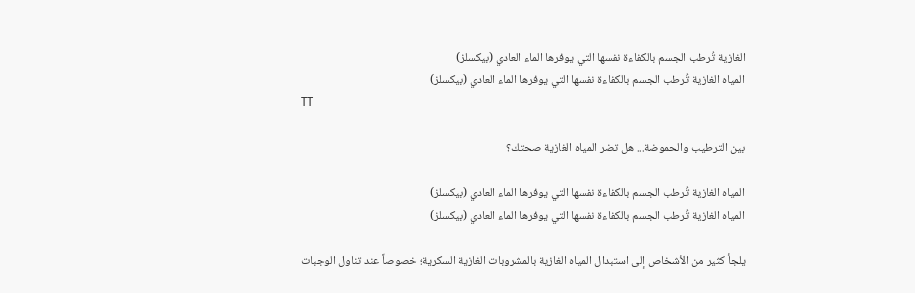الغازية تُرطب الجسم بالكفاءة نفسها التي يوفرها الماء العادي (بيكسلز)
المياه الغازية تُرطب الجسم بالكفاءة نفسها التي يوفرها الماء العادي (بيكسلز)
TT

بين الترطيب والحموضة... هل تضر المياه الغازية صحتك؟

المياه الغازية تُرطب الجسم بالكفاءة نفسها التي يوفرها الماء العادي (بيكسلز)
المياه الغازية تُرطب الجسم بالكفاءة نفسها التي يوفرها الماء العادي (بيكسلز)

يلجأ كثير من الأشخاص إلى استبدال المياه الغازية بالمشروبات الغازية السكرية؛ خصوصاً عند تناول الوجبات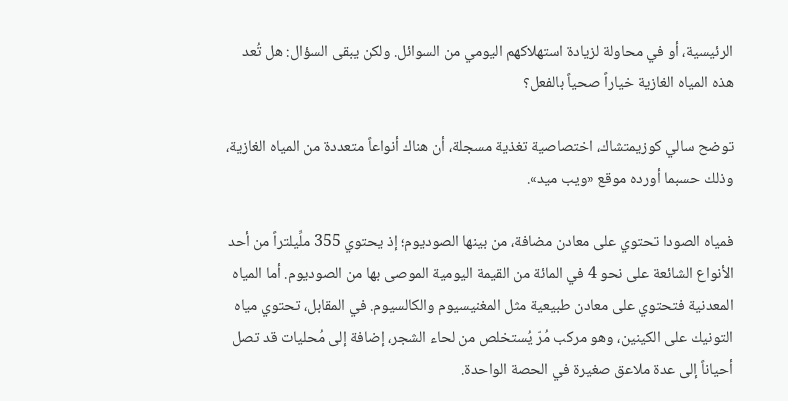الرئيسية، أو في محاولة لزيادة استهلاكهم اليومي من السوائل. ولكن يبقى السؤال: هل تُعد هذه المياه الغازية خياراً صحياً بالفعل؟

توضح سالي كوزيمتشاك، اختصاصية تغذية مسجلة، أن هناك أنواعاً متعددة من المياه الغازية، وذلك حسبما أورده موقع «ويب ميد».

فمياه الصودا تحتوي على معادن مضافة، من بينها الصوديوم؛ إذ يحتوي 355 ملِّيلتراً من أحد الأنواع الشائعة على نحو 4 في المائة من القيمة اليومية الموصى بها من الصوديوم. أما المياه المعدنية فتحتوي على معادن طبيعية مثل المغنيسيوم والكالسيوم. في المقابل، تحتوي مياه التونيك على الكينين، وهو مركب مُرّ يُستخلص من لحاء الشجر، إضافة إلى مُحليات قد تصل أحياناً إلى عدة ملاعق صغيرة في الحصة الواحدة.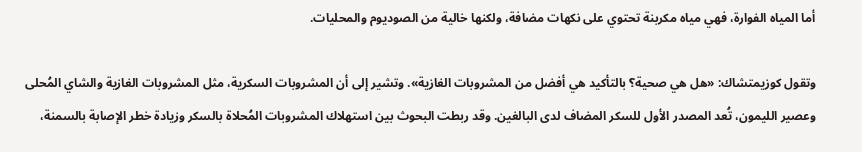أما المياه الفوارة، فهي مياه مكربنة تحتوي على نكهات مضافة، ولكنها خالية من الصوديوم والمحليات.

وتقول كوزيمتشاك: «هل هي صحية؟ بالتأكيد هي أفضل من المشروبات الغازية». وتشير إلى أن المشروبات السكرية، مثل المشروبات الغازية والشاي المُحلى وعصير الليمون، تُعد المصدر الأول للسكر المضاف لدى البالغين. وقد ربطت البحوث بين استهلاك المشروبات المُحلاة بالسكر وزيادة خطر الإصابة بالسمنة،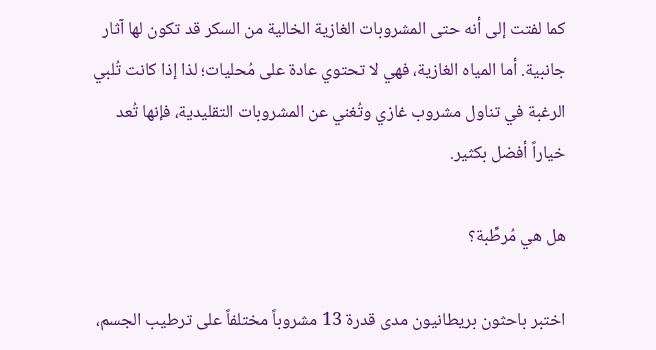كما لفتت إلى أنه حتى المشروبات الغازية الخالية من السكر قد تكون لها آثار جانبية. أما المياه الغازية، فهي لا تحتوي عادة على مُحليات؛ لذا إذا كانت تُلبي الرغبة في تناول مشروب غازي وتُغني عن المشروبات التقليدية، فإنها تُعد خياراً أفضل بكثير.

هل هي مُرطِّبة؟

اختبر باحثون بريطانيون مدى قدرة 13 مشروباً مختلفاً على ترطيب الجسم،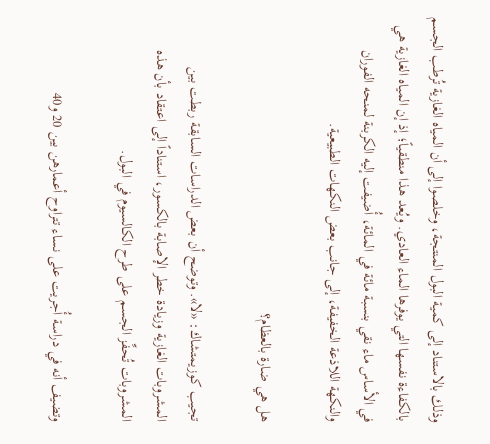وذلك بالاستناد إلى كمية البول المنتجة، وخلصوا إلى أن المياه الغازية تُرطب الجسم بالكفاءة نفسها التي يوفرها الماء العادي. ويُعد هذا منطقياً؛ إذ إن المياه الغازية هي في الأساس ماء نقي بنسبة مائة في المائة، أُضيفت إليه الكربنة لمنحه الفوران والنكهة اللاذعة الخفيفة، إلى جانب بعض النكهات الطبيعية.

هل هي ضارة بالعظام؟

تجيب كوزيمتشاك: «لا». وتوضح أن بعض الدراسات السابقة ربطت بين المشروبات الغازية وزيادة خطر الإصابة بالكسور، استناداً إلى اعتقاد بأن هذه المشروبات تُحفِّز الجسم على طرح الكالسيوم في البول.

وتضيف أنه في دراسة أُجريت على نساء تتراوح أعمارهن بين 20 و40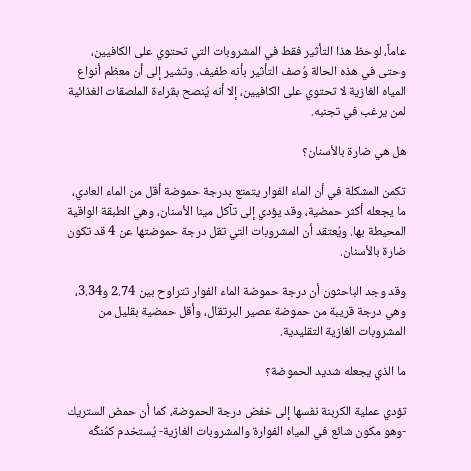عاماً، لوحظ هذا التأثير فقط في المشروبات التي تحتوي على الكافيين، وحتى في هذه الحالة وُصف التأثير بأنه طفيف. وتشير إلى أن معظم أنواع المياه الغازية لا تحتوي على الكافيين، إلا أنه يُنصح بقراءة الملصقات الغذائية لمن يرغب في تجنبه.

هل هي ضارة بالأسنان؟

تكمن المشكلة في أن الماء الفوار يتمتع بدرجة حموضة أقل من الماء العادي، ما يجعله أكثر حمضية، وقد يؤدي إلى تآكل مينا الأسنان، وهي الطبقة الواقية المحيطة بها. ويُعتقد أن المشروبات التي تقل درجة حموضتها عن 4 قد تكون ضارة بالأسنان.

وقد وجد الباحثون أن درجة حموضة الماء الفوار تتراوح بين 2.74 و3.34، وهي درجة قريبة من حموضة عصير البرتقال، وأقل حمضية بقليل من المشروبات الغازية التقليدية.

ما الذي يجعله شديد الحموضة؟

تؤدي عملية الكربنة نفسها إلى خفض درجة الحموضة، كما أن حمض الستريك -وهو مكون شائع في المياه الفوارة والمشروبات الغازية- يُستخدم كمُنكِّه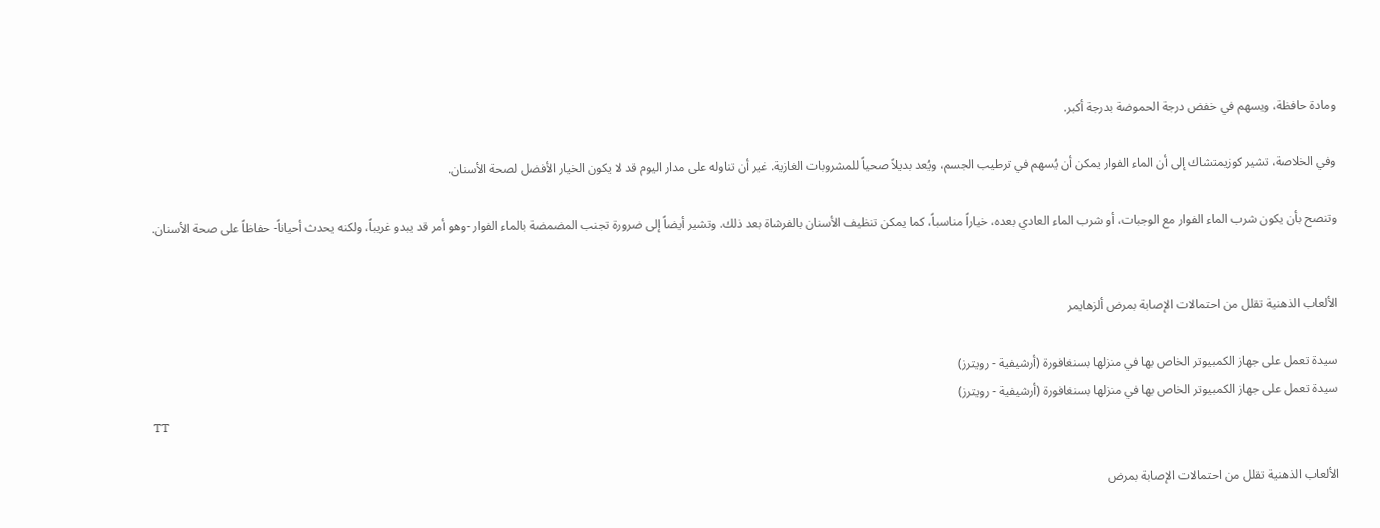ومادة حافظة، ويسهم في خفض درجة الحموضة بدرجة أكبر.

وفي الخلاصة، تشير كوزيمتشاك إلى أن الماء الفوار يمكن أن يُسهم في ترطيب الجسم، ويُعد بديلاً صحياً للمشروبات الغازية. غير أن تناوله على مدار اليوم قد لا يكون الخيار الأفضل لصحة الأسنان.

وتنصح بأن يكون شرب الماء الفوار مع الوجبات، أو شرب الماء العادي بعده، خياراً مناسباً، كما يمكن تنظيف الأسنان بالفرشاة بعد ذلك. وتشير أيضاً إلى ضرورة تجنب المضمضة بالماء الفوار -وهو أمر قد يبدو غريباً، ولكنه يحدث أحياناً- حفاظاً على صحة الأسنان.


الألعاب الذهنية تقلل من احتمالات الإصابة بمرض ألزهايمر

سيدة تعمل على جهاز الكمبيوتر الخاص بها في منزلها بسنغافورة (أرشيفية - رويترز)
سيدة تعمل على جهاز الكمبيوتر الخاص بها في منزلها بسنغافورة (أرشيفية - رويترز)
TT

الألعاب الذهنية تقلل من احتمالات الإصابة بمرض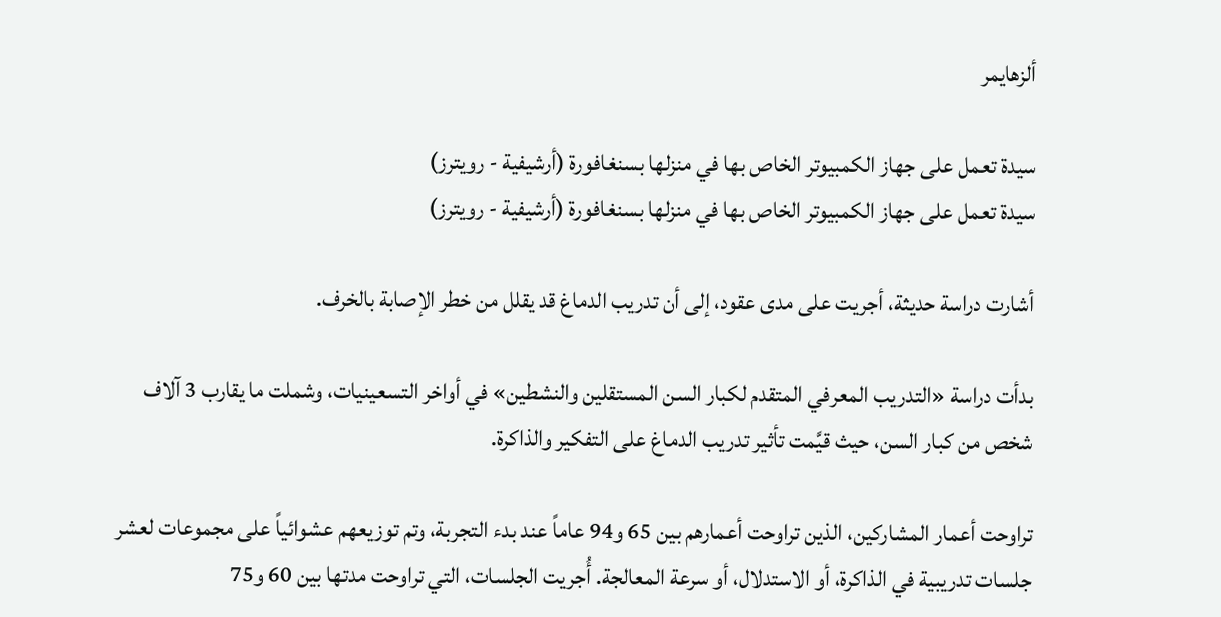ألزهايمر

سيدة تعمل على جهاز الكمبيوتر الخاص بها في منزلها بسنغافورة (أرشيفية - رويترز)
سيدة تعمل على جهاز الكمبيوتر الخاص بها في منزلها بسنغافورة (أرشيفية - رويترز)

أشارت دراسة حديثة، أجريت على مدى عقود، إلى أن تدريب الدماغ قد يقلل من خطر الإصابة بالخرف.

بدأت دراسة «التدريب المعرفي المتقدم لكبار السن المستقلين والنشطين» في أواخر التسعينيات، وشملت ما يقارب 3 آلاف شخص من كبار السن، حيث قيَّمت تأثير تدريب الدماغ على التفكير والذاكرة.

تراوحت أعمار المشاركين، الذين تراوحت أعمارهم بين 65 و94 عاماً عند بدء التجربة، وتم توزيعهم عشوائياً على مجموعات لعشر جلسات تدريبية في الذاكرة، أو الاستدلال، أو سرعة المعالجة. أُجريت الجلسات، التي تراوحت مدتها بين 60 و75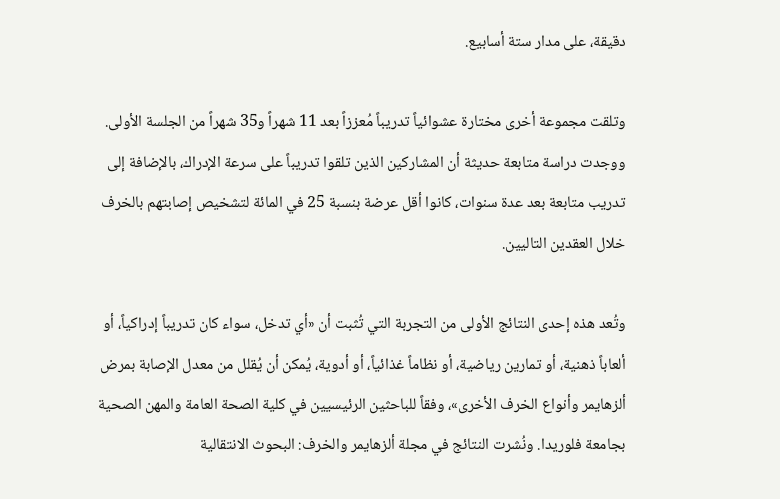دقيقة، على مدار ستة أسابيع.

وتلقت مجموعة أخرى مختارة عشوائياً تدريباً مُعززاً بعد 11 شهراً و35 شهراً من الجلسة الأولى. ووجدت دراسة متابعة حديثة أن المشاركين الذين تلقوا تدريباً على سرعة الإدراك، بالإضافة إلى تدريب متابعة بعد عدة سنوات، كانوا أقل عرضة بنسبة 25 في المائة لتشخيص إصابتهم بالخرف خلال العقدين التاليين.

وتُعد هذه إحدى النتائج الأولى من التجربة التي تُثبت أن «أي تدخل، سواء كان تدريباً إدراكياً، أو ألعاباً ذهنية، أو تمارين رياضية، أو نظاماً غذائياً، أو أدوية، يُمكن أن يُقلل من معدل الإصابة بمرض ألزهايمر وأنواع الخرف الأخرى»، وفقاً للباحثين الرئيسيين في كلية الصحة العامة والمهن الصحية بجامعة فلوريدا. ونُشرت النتائج في مجلة ألزهايمر والخرف: البحوث الانتقالية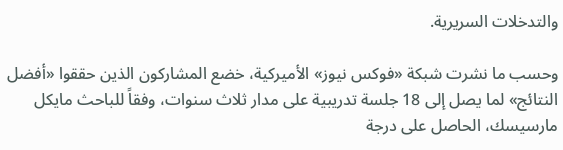والتدخلات السريرية.

وحسب ما نشرت شبكة «فوكس نيوز» الأميركية، خضع المشاركون الذين حققوا «أفضل النتائج» لما يصل إلى 18 جلسة تدريبية على مدار ثلاث سنوات، وفقاً للباحث مايكل مارسيسك، الحاصل على درجة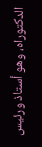الدكتوراه، وهو أستاذ ورئيس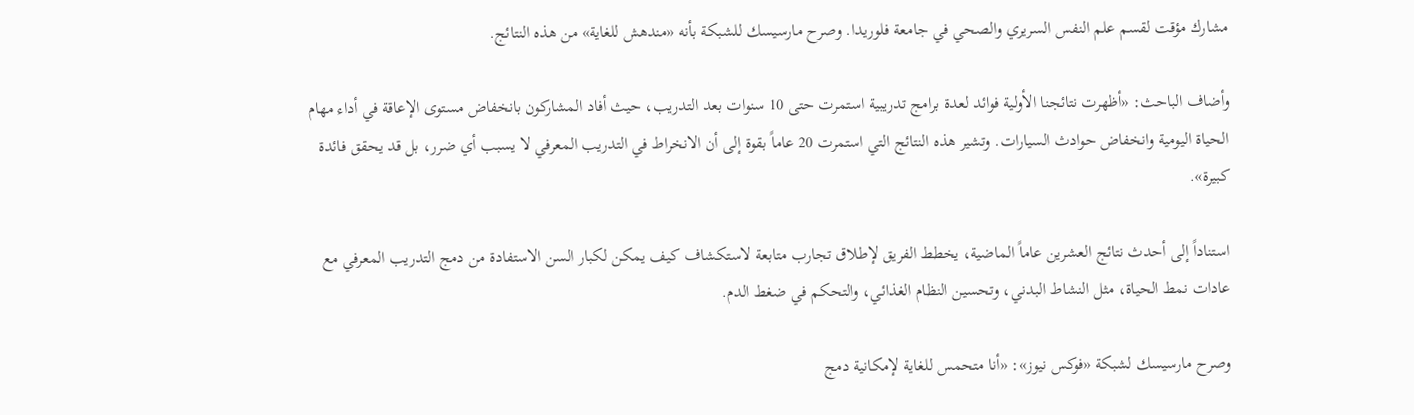مشارك مؤقت لقسم علم النفس السريري والصحي في جامعة فلوريدا. وصرح مارسيسك للشبكة بأنه «مندهش للغاية» من هذه النتائج.

وأضاف الباحث: «أظهرت نتائجنا الأولية فوائد لعدة برامج تدريبية استمرت حتى 10 سنوات بعد التدريب، حيث أفاد المشاركون بانخفاض مستوى الإعاقة في أداء مهام الحياة اليومية وانخفاض حوادث السيارات. وتشير هذه النتائج التي استمرت 20 عاماً بقوة إلى أن الانخراط في التدريب المعرفي لا يسبب أي ضرر، بل قد يحقق فائدة كبيرة».

استناداً إلى أحدث نتائج العشرين عاماً الماضية، يخطط الفريق لإطلاق تجارب متابعة لاستكشاف كيف يمكن لكبار السن الاستفادة من دمج التدريب المعرفي مع عادات نمط الحياة، مثل النشاط البدني، وتحسين النظام الغذائي، والتحكم في ضغط الدم.

وصرح مارسيسك لشبكة «فوكس نيوز»: «أنا متحمس للغاية لإمكانية دمج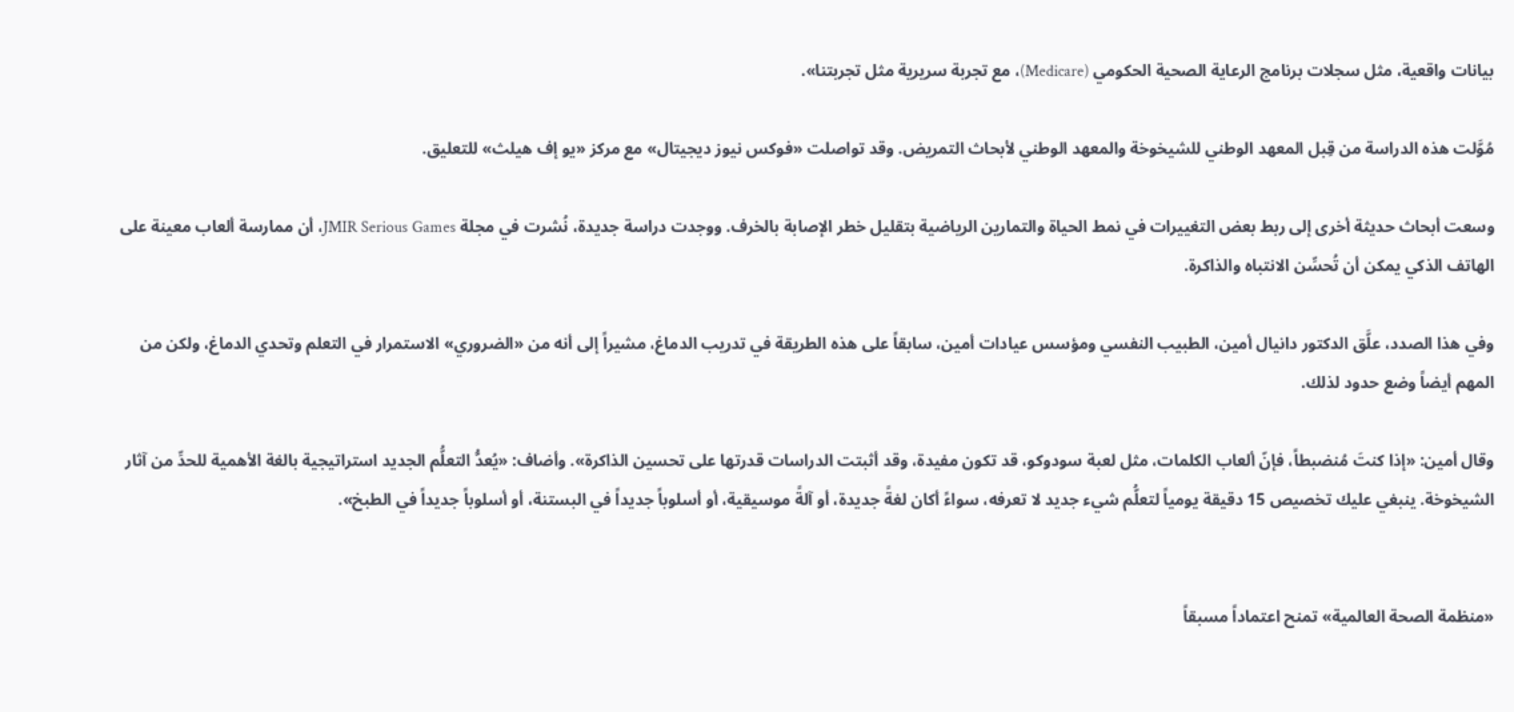بيانات واقعية، مثل سجلات برنامج الرعاية الصحية الحكومي (Medicare)، مع تجربة سريرية مثل تجربتنا».

مُوَّلت هذه الدراسة من قِبل المعهد الوطني للشيخوخة والمعهد الوطني لأبحاث التمريض. وقد تواصلت «فوكس نيوز ديجيتال» مع مركز «يو إف هيلث» للتعليق.

وسعت أبحاث حديثة أخرى إلى ربط بعض التغييرات في نمط الحياة والتمارين الرياضية بتقليل خطر الإصابة بالخرف. ووجدت دراسة جديدة، نُشرت في مجلة JMIR Serious Games، أن ممارسة ألعاب معينة على الهاتف الذكي يمكن أن تُحسِّن الانتباه والذاكرة.

وفي هذا الصدد، علَّق الدكتور دانيال أمين، الطبيب النفسي ومؤسس عيادات أمين، سابقاً على هذه الطريقة في تدريب الدماغ، مشيراً إلى أنه من «الضروري» الاستمرار في التعلم وتحدي الدماغ، ولكن من المهم أيضاً وضع حدود لذلك.

وقال أمين: «إذا كنتَ مُنضبطاً، فإنّ ألعاب الكلمات، مثل لعبة سودوكو، قد تكون مفيدة، وقد أثبتت الدراسات قدرتها على تحسين الذاكرة». وأضاف: «يُعدُّ التعلُّم الجديد استراتيجية بالغة الأهمية للحدِّ من آثار الشيخوخة. ينبغي عليك تخصيص 15 دقيقة يومياً لتعلُّم شيء جديد لا تعرفه، سواءً أكان لغةً جديدة، أو آلةً موسيقية، أو أسلوباً جديداً في البستنة، أو أسلوباً جديداً في الطبخ».


«منظمة الصحة العالمية» تمنح اعتماداً مسبقاً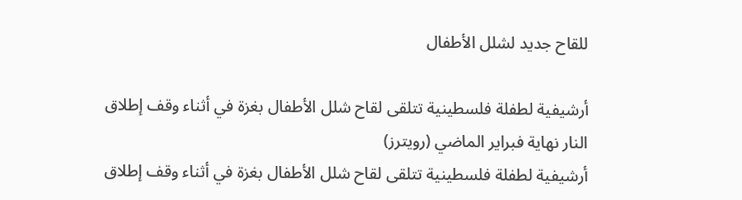للقاح جديد لشلل الأطفال

أرشيفية لطفلة فلسطينية تتلقى لقاح شلل الأطفال بغزة في أثناء وقف إطلاق النار نهاية فبراير الماضي (رويترز)
أرشيفية لطفلة فلسطينية تتلقى لقاح شلل الأطفال بغزة في أثناء وقف إطلاق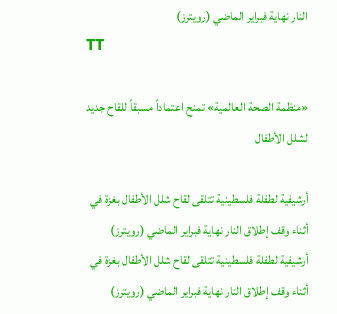النار نهاية فبراير الماضي (رويترز)
TT

«منظمة الصحة العالمية» تمنح اعتماداً مسبقاً للقاح جديد لشلل الأطفال

أرشيفية لطفلة فلسطينية تتلقى لقاح شلل الأطفال بغزة في أثناء وقف إطلاق النار نهاية فبراير الماضي (رويترز)
أرشيفية لطفلة فلسطينية تتلقى لقاح شلل الأطفال بغزة في أثناء وقف إطلاق النار نهاية فبراير الماضي (رويترز)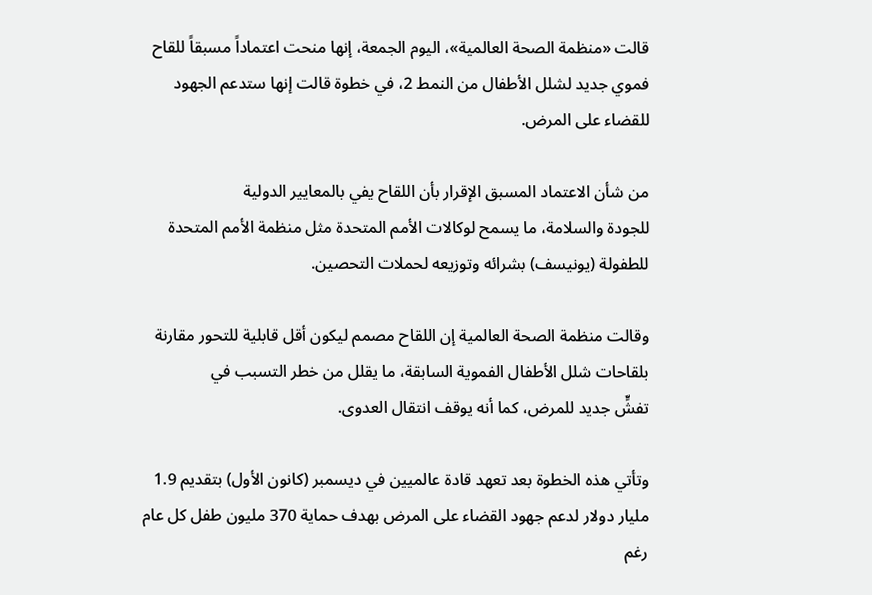قالت «منظمة الصحة العالمية»، اليوم الجمعة، إنها منحت اعتماداً مسبقاً للقاح فموي جديد لشلل الأطفال من النمط 2، في خطوة قالت إنها ستدعم الجهود للقضاء على المرض.

من شأن الاعتماد المسبق الإقرار ‌بأن اللقاح ‌يفي بالمعايير الدولية للجودة ‌والسلامة، ما يسمح لوكالات الأمم المتحدة مثل منظمة الأمم المتحدة للطفولة (يونيسف) بشرائه وتوزيعه لحملات التحصين.

وقالت منظمة الصحة العالمية إن اللقاح مصمم ليكون أقل قابلية للتحور مقارنة بلقاحات ‌شلل الأطفال ‌الفموية السابقة، ما يقلل من خطر ‌التسبب في تفشٍّ ‌جديد للمرض، كما أنه يوقف انتقال العدوى.

وتأتي هذه الخطوة بعد تعهد قادة عالميين في ‌ديسمبر (كانون الأول) بتقديم 1.9 مليار دولار لدعم جهود القضاء على المرض بهدف حماية 370 مليون طفل كل عام رغم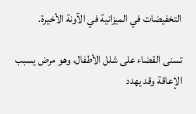التخفيضات في الميزانية في الآونة الأخيرة.

تسنى القضاء على شلل الأطفال، وهو مرض يسبب الإعاقة وقد يهدد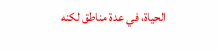الحياة، في عدة مناطق لكنه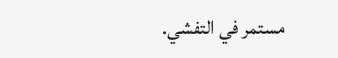مستمر في التفشي.